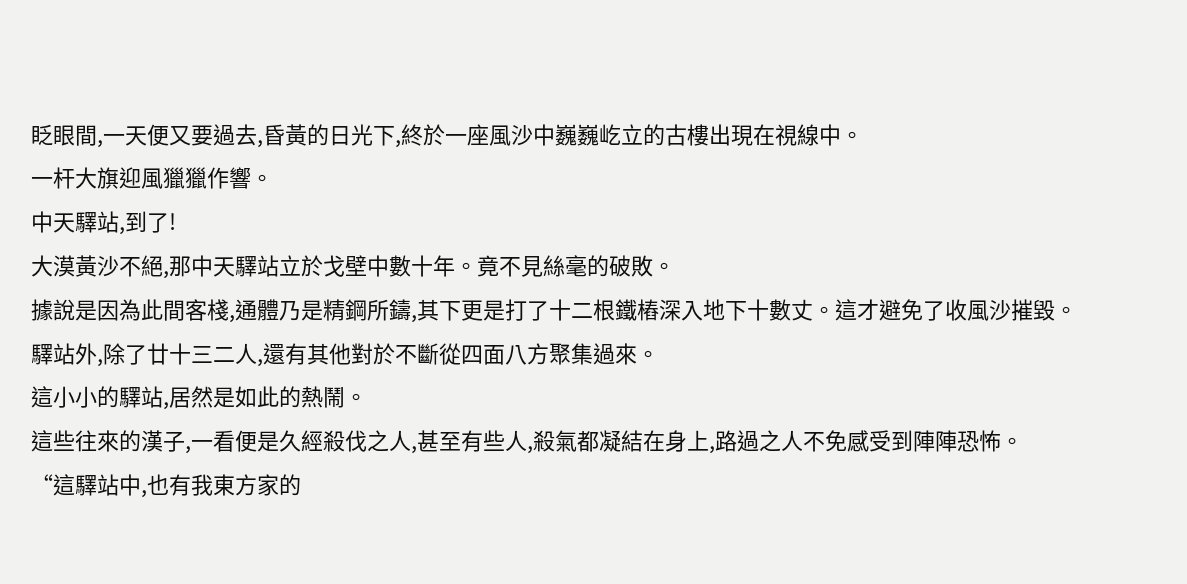眨眼間,一天便又要過去,昏黃的日光下,終於一座風沙中巍巍屹立的古樓出現在視線中。
一杆大旗迎風獵獵作響。
中天驛站,到了!
大漠黃沙不絕,那中天驛站立於戈壁中數十年。竟不見絲毫的破敗。
據說是因為此間客棧,通體乃是精鋼所鑄,其下更是打了十二根鐵樁深入地下十數丈。這才避免了收風沙摧毀。
驛站外,除了廿十三二人,還有其他對於不斷從四面八方聚集過來。
這小小的驛站,居然是如此的熱鬧。
這些往來的漢子,一看便是久經殺伐之人,甚至有些人,殺氣都凝結在身上,路過之人不免感受到陣陣恐怖。
“這驛站中,也有我東方家的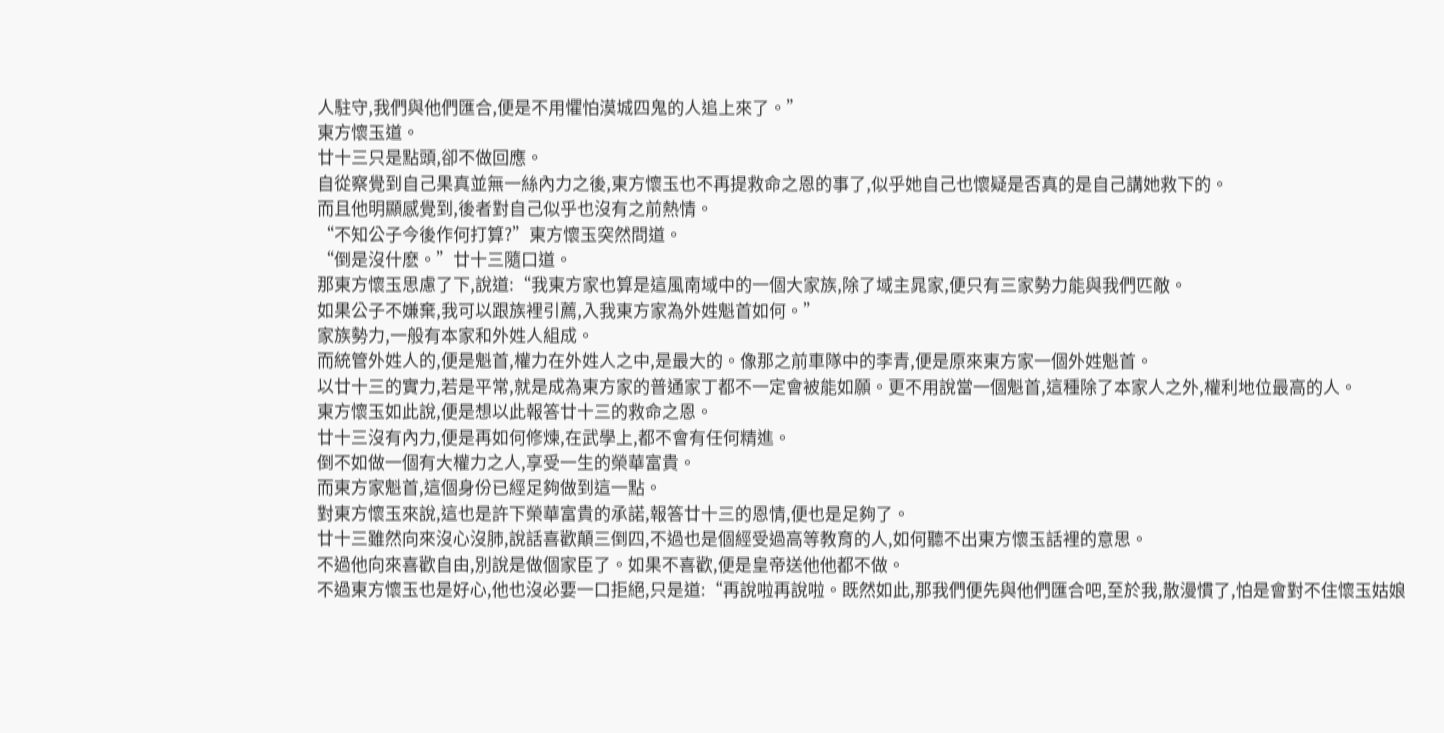人駐守,我們與他們匯合,便是不用懼怕漠城四鬼的人追上來了。”
東方懷玉道。
廿十三只是點頭,卻不做回應。
自從察覺到自己果真並無一絲內力之後,東方懷玉也不再提救命之恩的事了,似乎她自己也懷疑是否真的是自己講她救下的。
而且他明顯感覺到,後者對自己似乎也沒有之前熱情。
“不知公子今後作何打算?”東方懷玉突然問道。
“倒是沒什麽。”廿十三隨口道。
那東方懷玉思慮了下,說道:“我東方家也算是這風南域中的一個大家族,除了域主晁家,便只有三家勢力能與我們匹敵。
如果公子不嫌棄,我可以跟族裡引薦,入我東方家為外姓魁首如何。”
家族勢力,一般有本家和外姓人組成。
而統管外姓人的,便是魁首,權力在外姓人之中,是最大的。像那之前車隊中的李青,便是原來東方家一個外姓魁首。
以廿十三的實力,若是平常,就是成為東方家的普通家丁都不一定會被能如願。更不用說當一個魁首,這種除了本家人之外,權利地位最高的人。
東方懷玉如此說,便是想以此報答廿十三的救命之恩。
廿十三沒有內力,便是再如何修煉,在武學上,都不會有任何精進。
倒不如做一個有大權力之人,享受一生的榮華富貴。
而東方家魁首,這個身份已經足夠做到這一點。
對東方懷玉來說,這也是許下榮華富貴的承諾,報答廿十三的恩情,便也是足夠了。
廿十三雖然向來沒心沒肺,說話喜歡顛三倒四,不過也是個經受過高等教育的人,如何聽不出東方懷玉話裡的意思。
不過他向來喜歡自由,別說是做個家臣了。如果不喜歡,便是皇帝送他他都不做。
不過東方懷玉也是好心,他也沒必要一口拒絕,只是道:“再說啦再說啦。既然如此,那我們便先與他們匯合吧,至於我,散漫慣了,怕是會對不住懷玉姑娘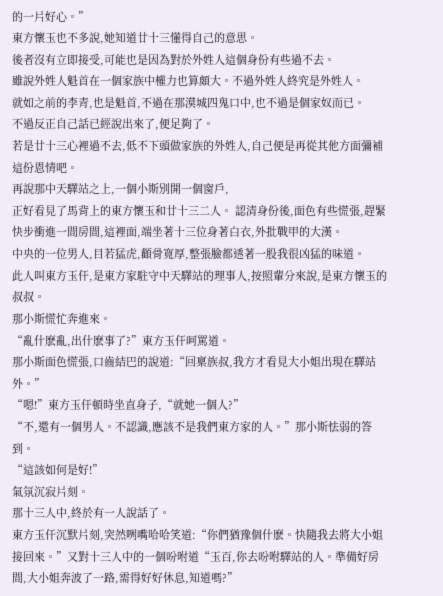的一片好心。”
東方懷玉也不多說,她知道廿十三懂得自己的意思。
後者沒有立即接受,可能也是因為對於外姓人這個身份有些過不去。
雖說外姓人魁首在一個家族中權力也算頗大。不過外姓人終究是外姓人。
就如之前的李青,也是魁首,不過在那漠城四鬼口中,也不過是個家奴而已。
不過反正自己話已經說出來了,便足夠了。
若是廿十三心裡過不去,低不下頭做家族的外姓人,自己便是再從其他方面彌補這份恩情吧。
再說那中天驛站之上,一個小斯別開一個窗戶,
正好看見了馬背上的東方懷玉和廿十三二人。 認清身份後,面色有些慌張,趕緊快步衝進一間房間,這裡面,端坐著十三位身著白衣,外批戰甲的大漢。
中央的一位男人,目若猛虎,顴骨寬厚,整張臉都透著一股我很凶猛的味道。
此人叫東方玉仠,是東方家駐守中天驛站的理事人,按照輩分來說,是東方懷玉的叔叔。
那小斯慌忙奔進來。
“亂什麽亂,出什麽事了?”東方玉仠呵罵道。
那小斯面色慌張,口齒結巴的說道:“回稟族叔,我方才看見大小姐出現在驛站外。”
“嗯!”東方玉仠頓時坐直身子,“就她一個人?”
“不,還有一個男人。不認識,應該不是我們東方家的人。”那小斯怯弱的答到。
“這該如何是好!”
氣氛沉寂片刻。
那十三人中,終於有一人說話了。
東方玉仠沉默片刻,突然咧嘴哈哈笑道:“你們猶豫個什麽。快隨我去將大小姐接回來。”又對十三人中的一個吩咐道“玉百,你去吩咐驛站的人。準備好房間,大小姐奔波了一路,需得好好休息,知道嗎?”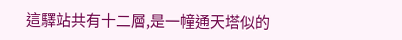這驛站共有十二層,是一幢通天塔似的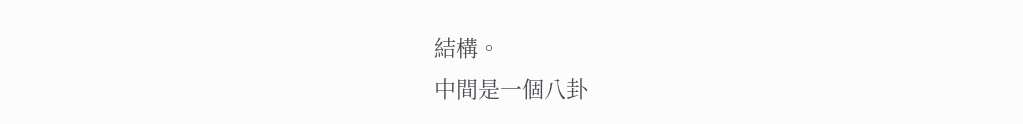結構。
中間是一個八卦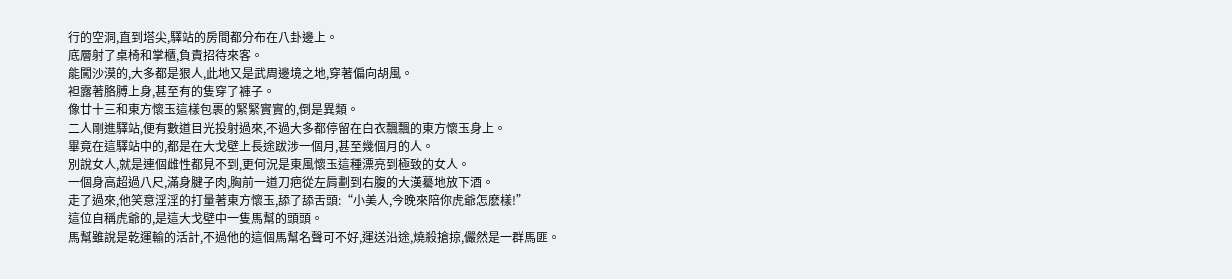行的空洞,直到塔尖,驛站的房間都分布在八卦邊上。
底層射了桌椅和掌櫃,負責招待來客。
能闖沙漠的,大多都是狠人,此地又是武周邊境之地,穿著偏向胡風。
袒露著胳膊上身,甚至有的隻穿了褲子。
像廿十三和東方懷玉這樣包裹的緊緊實實的,倒是異類。
二人剛進驛站,便有數道目光投射過來,不過大多都停留在白衣飄飄的東方懷玉身上。
畢竟在這驛站中的,都是在大戈壁上長途跋涉一個月,甚至幾個月的人。
別說女人,就是連個雌性都見不到,更何況是東風懷玉這種漂亮到極致的女人。
一個身高超過八尺,滿身腱子肉,胸前一道刀疤從左肩劃到右腹的大漢驀地放下酒。
走了過來,他笑意淫淫的打量著東方懷玉,舔了舔舌頭:“小美人,今晚來陪你虎爺怎麽樣!”
這位自稱虎爺的,是這大戈壁中一隻馬幫的頭頭。
馬幫雖說是乾運輸的活計,不過他的這個馬幫名聲可不好,運送沿途,燒殺搶掠,儼然是一群馬匪。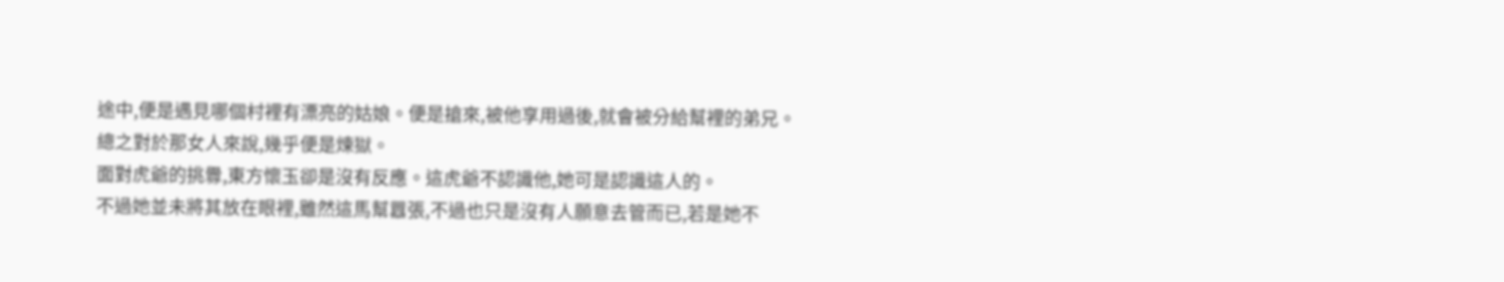途中,便是遇見哪個村裡有漂亮的姑娘。便是搶來,被他享用過後,就會被分給幫裡的弟兄。
總之對於那女人來說,幾乎便是煉獄。
面對虎爺的挑釁,東方懷玉卻是沒有反應。這虎爺不認識他,她可是認識這人的。
不過她並未將其放在眼裡,雖然這馬幫囂張,不過也只是沒有人願意去管而已,若是她不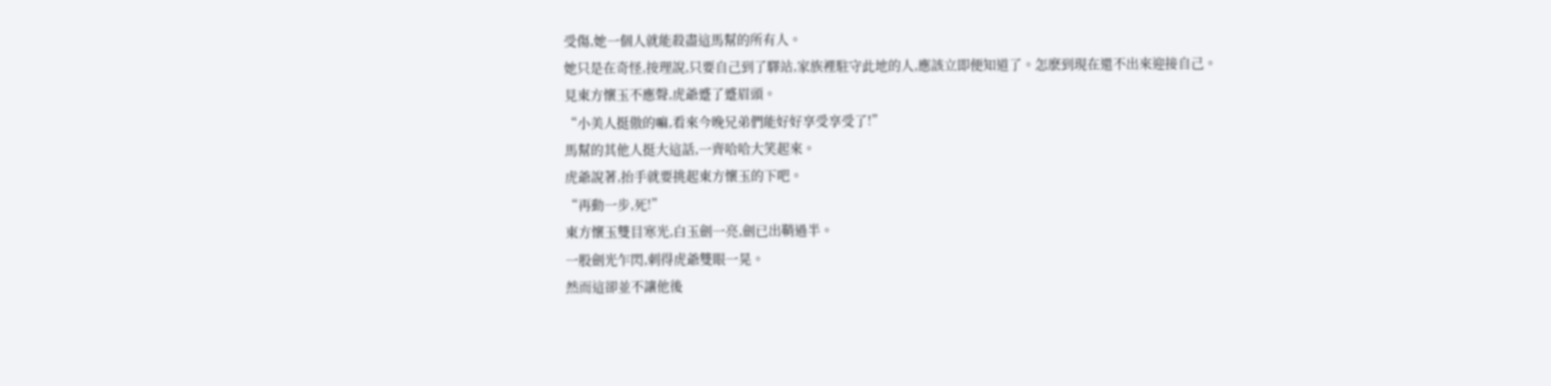受傷,她一個人就能殺盡這馬幫的所有人。
她只是在奇怪,按理說,只要自己到了驛站,家族裡駐守此地的人,應該立即便知道了。怎麽到現在還不出來迎接自己。
見東方懷玉不應聲,虎爺蹙了蹙眉頭。
“小美人挺傲的嘛,看來今晚兄弟們能好好享受享受了!”
馬幫的其他人挺大這話,一齊哈哈大笑起來。
虎爺說著,抬手就要挑起東方懷玉的下吧。
“再動一步,死!”
東方懷玉雙目寒光,白玉劍一亮,劍已出鞘過半。
一股劍光乍閃,刺得虎爺雙眼一晃。
然而這卻並不讓他後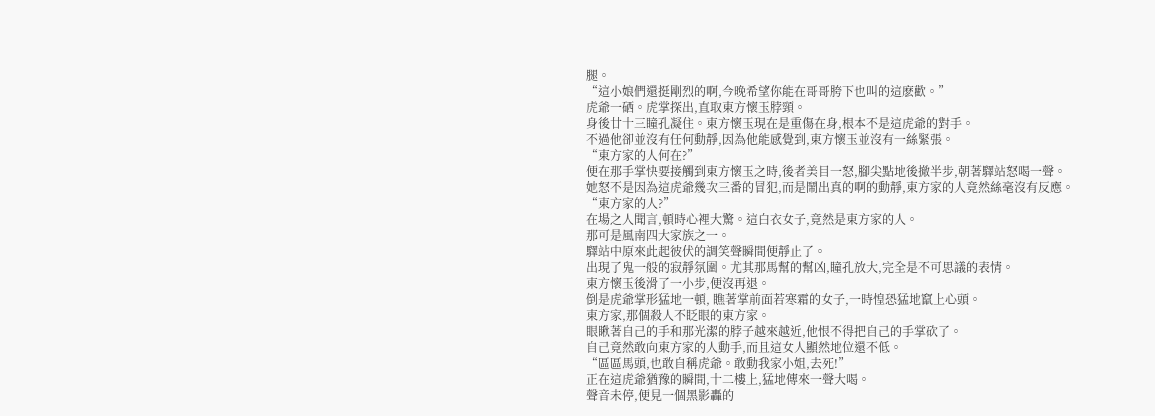腿。
“這小娘們還挺剛烈的啊,今晚希望你能在哥哥胯下也叫的這麽歡。”
虎爺一硒。虎掌探出,直取東方懷玉脖頸。
身後廿十三瞳孔凝住。東方懷玉現在是重傷在身,根本不是這虎爺的對手。
不過他卻並沒有任何動靜,因為他能感覺到,東方懷玉並沒有一絲緊張。
“東方家的人何在?”
便在那手掌快要接觸到東方懷玉之時,後者美目一怒,腳尖點地後撤半步,朝著驛站怒喝一聲。
她怒不是因為這虎爺幾次三番的冒犯,而是鬧出真的啊的動靜,東方家的人竟然絲毫沒有反應。
“東方家的人?”
在場之人聞言,頓時心裡大驚。這白衣女子,竟然是東方家的人。
那可是風南四大家族之一。
驛站中原來此起彼伏的調笑聲瞬間便靜止了。
出現了鬼一般的寂靜氛圍。尤其那馬幫的幫凶,瞳孔放大,完全是不可思議的表情。
東方懷玉後滑了一小步,便沒再退。
倒是虎爺掌形猛地一頓, 瞧著掌前面若寒霜的女子,一時惶恐猛地竄上心頭。
東方家,那個殺人不眨眼的東方家。
眼瞅著自己的手和那光潔的脖子越來越近,他恨不得把自己的手掌砍了。
自己竟然敢向東方家的人動手,而且這女人顯然地位還不低。
“區區馬頭,也敢自稱虎爺。敢動我家小姐,去死!”
正在這虎爺猶豫的瞬間,十二樓上,猛地傳來一聲大喝。
聲音未停,便見一個黑影轟的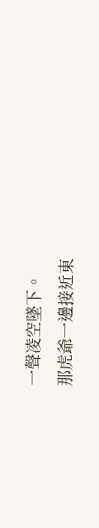一聲凌空墜下。
那虎爺一邊接近東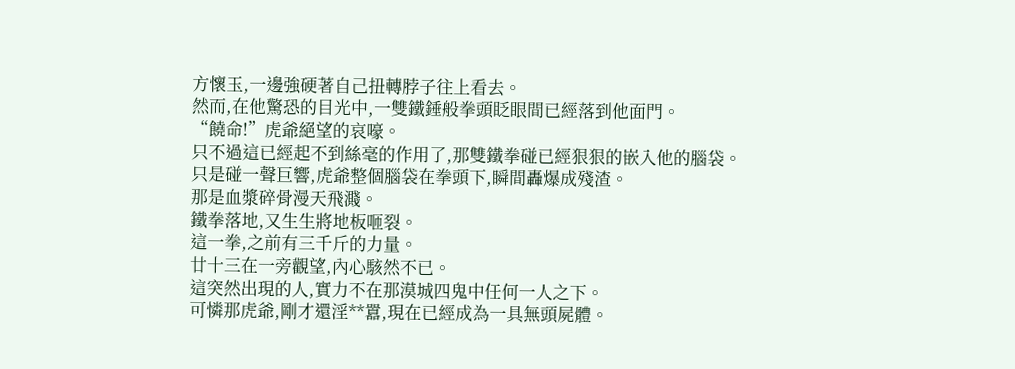方懷玉,一邊強硬著自己扭轉脖子往上看去。
然而,在他驚恐的目光中,一雙鐵錘般拳頭眨眼間已經落到他面門。
“饒命!”虎爺絕望的哀嚎。
只不過這已經起不到絲毫的作用了,那雙鐵拳碰已經狠狠的嵌入他的腦袋。
只是碰一聲巨響,虎爺整個腦袋在拳頭下,瞬間轟爆成殘渣。
那是血漿碎骨漫天飛濺。
鐵拳落地,又生生將地板咂裂。
這一拳,之前有三千斤的力量。
廿十三在一旁觀望,內心駭然不已。
這突然出現的人,實力不在那漠城四鬼中任何一人之下。
可憐那虎爺,剛才還淫**囂,現在已經成為一具無頭屍體。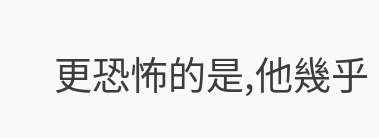更恐怖的是,他幾乎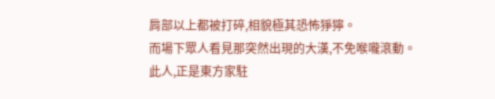肩部以上都被打碎,相貌極其恐怖猙獰。
而場下眾人看見那突然出現的大漢,不免喉嚨滾動。
此人,正是東方家駐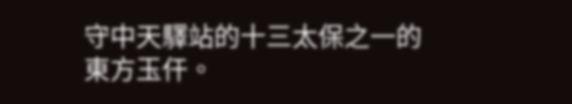守中天驛站的十三太保之一的東方玉仠。